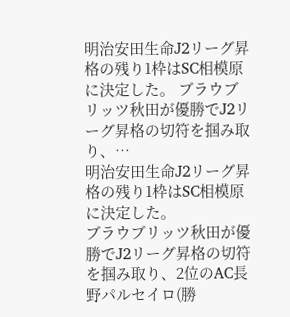明治安田生命J2リーグ昇格の残り1枠はSC相模原に決定した。 ブラウブリッツ秋田が優勝でJ2リーグ昇格の切符を掴み取り、…
明治安田生命J2リーグ昇格の残り1枠はSC相模原に決定した。
ブラウブリッツ秋田が優勝でJ2リーグ昇格の切符を掴み取り、2位のAC長野パルセイロ(勝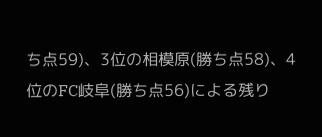ち点59)、3位の相模原(勝ち点58)、4位のFC岐阜(勝ち点56)による残り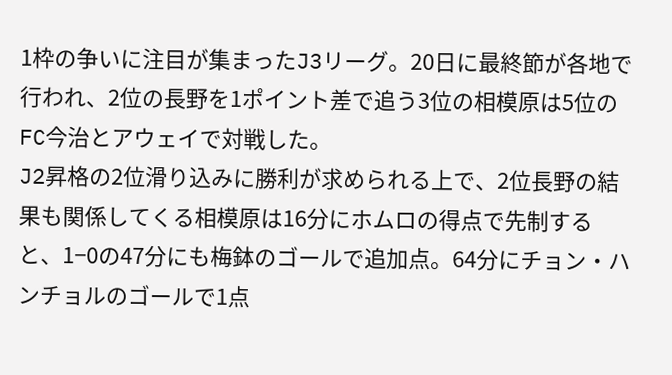1枠の争いに注目が集まったJ3リーグ。20日に最終節が各地で行われ、2位の長野を1ポイント差で追う3位の相模原は5位のFC今治とアウェイで対戦した。
J2昇格の2位滑り込みに勝利が求められる上で、2位長野の結果も関係してくる相模原は16分にホムロの得点で先制すると、1−0の47分にも梅鉢のゴールで追加点。64分にチョン・ハンチョルのゴールで1点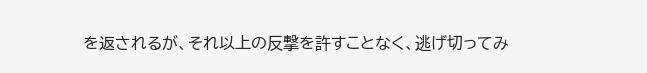を返されるが、それ以上の反撃を許すことなく、逃げ切ってみ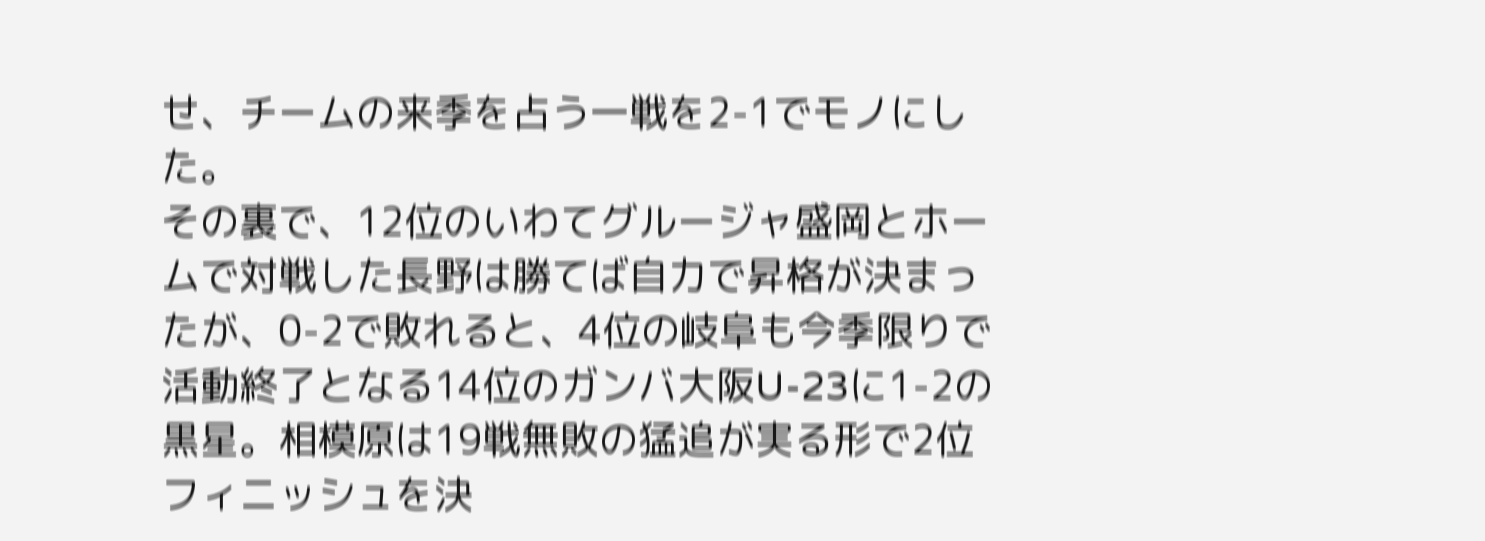せ、チームの来季を占う一戦を2-1でモノにした。
その裏で、12位のいわてグルージャ盛岡とホームで対戦した長野は勝てば自力で昇格が決まったが、0-2で敗れると、4位の岐阜も今季限りで活動終了となる14位のガンバ大阪U-23に1-2の黒星。相模原は19戦無敗の猛追が実る形で2位フィニッシュを決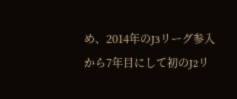め、2014年のJ3リーグ参入から7年目にして初のJ2リ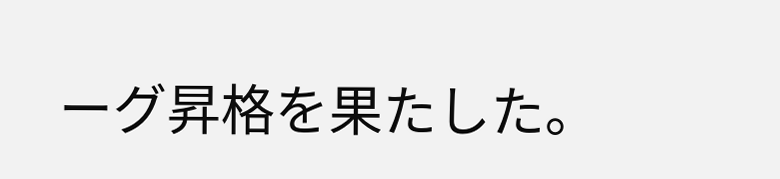ーグ昇格を果たした。